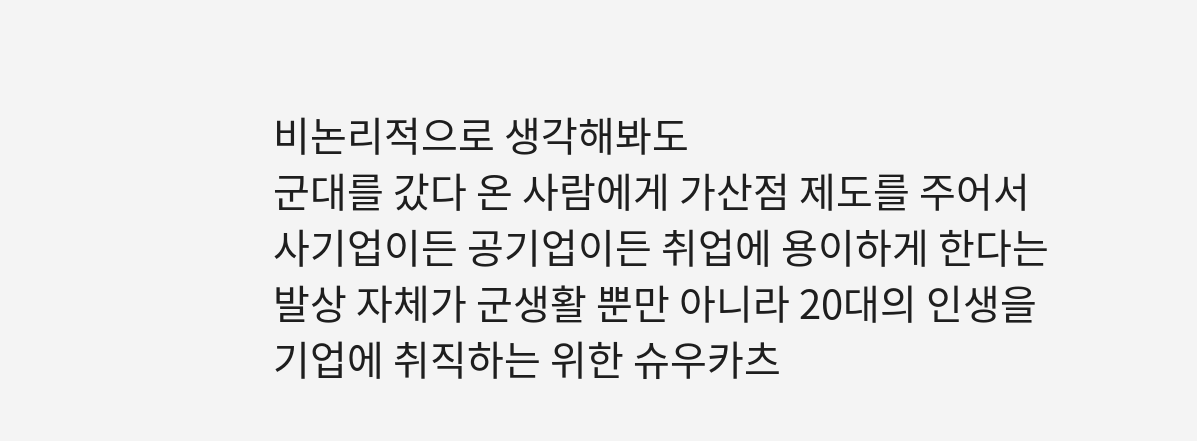비논리적으로 생각해봐도
군대를 갔다 온 사람에게 가산점 제도를 주어서 사기업이든 공기업이든 취업에 용이하게 한다는 발상 자체가 군생활 뿐만 아니라 20대의 인생을 기업에 취직하는 위한 슈우카츠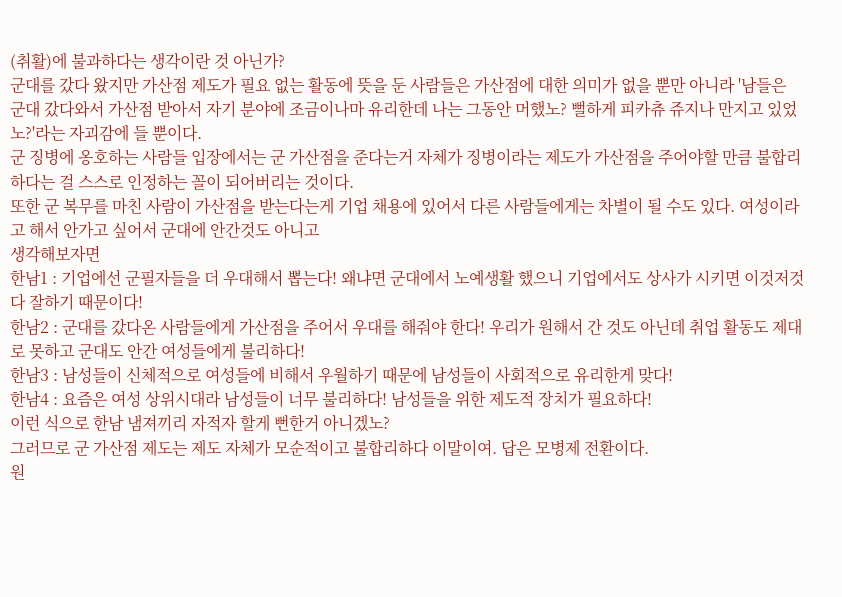(취활)에 불과하다는 생각이란 것 아닌가?
군대를 갔다 왔지만 가산점 제도가 필요 없는 활동에 뜻을 둔 사람들은 가산점에 대한 의미가 없을 뿐만 아니라 '남들은 군대 갔다와서 가산점 받아서 자기 분야에 조금이나마 유리한데 나는 그동안 머했노? 뻘하게 피카츄 쥬지나 만지고 있었노?'라는 자괴감에 들 뿐이다.
군 징병에 옹호하는 사람들 입장에서는 군 가산점을 준다는거 자체가 징병이라는 제도가 가산점을 주어야할 만큼 불합리하다는 걸 스스로 인정하는 꼴이 되어버리는 것이다.
또한 군 복무를 마친 사람이 가산점을 받는다는게 기업 채용에 있어서 다른 사람들에게는 차별이 될 수도 있다. 여성이라고 해서 안가고 싶어서 군대에 안간것도 아니고
생각해보자면
한남1 : 기업에선 군필자들을 더 우대해서 뽑는다! 왜냐면 군대에서 노예생활 했으니 기업에서도 상사가 시키면 이것저것 다 잘하기 때문이다!
한남2 : 군대를 갔다온 사람들에게 가산점을 주어서 우대를 해줘야 한다! 우리가 원해서 간 것도 아닌데 취업 활동도 제대로 못하고 군대도 안간 여성들에게 불리하다!
한남3 : 남성들이 신체적으로 여성들에 비해서 우월하기 때문에 남성들이 사회적으로 유리한게 맞다!
한남4 : 요즘은 여성 상위시대라 남성들이 너무 불리하다! 남성들을 위한 제도적 장치가 필요하다!
이런 식으로 한남 냄져끼리 자적자 할게 뻔한거 아니겠노?
그러므로 군 가산점 제도는 제도 자체가 모순적이고 불합리하다 이말이여. 답은 모병제 전환이다.
원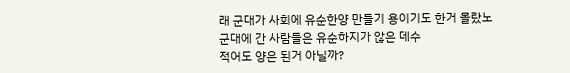래 군대가 사회에 유순한양 만들기 용이기도 한거 몰랐노
군대에 간 사람들은 유순하지가 않은 데수
적어도 양은 된거 아닐까?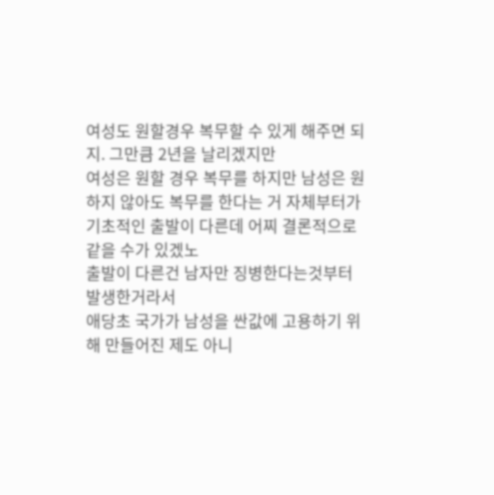여성도 원할경우 복무할 수 있게 해주면 되지. 그만큼 2년을 날리겠지만
여성은 원할 경우 복무를 하지만 남성은 원하지 않아도 복무를 한다는 거 자체부터가 기초적인 출발이 다른데 어찌 결론적으로 같을 수가 있겠노
출발이 다른건 남자만 징병한다는것부터 발생한거라서
애당초 국가가 남성을 싼값에 고용하기 위해 만들어진 제도 아니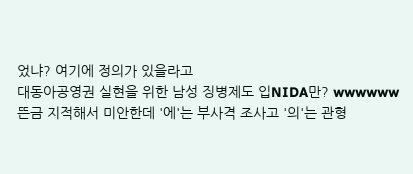었냐? 여기에 정의가 있을라고
대동아공영권 실현을 위한 남성 징병제도 입NIDA만? wwwwww
뜬금 지적해서 미안한데 '에'는 부사격 조사고 '의'는 관형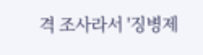격 조사라서 '징병제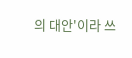의 대안'이라 쓰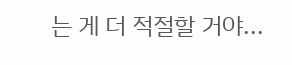는 게 더 적절할 거야...